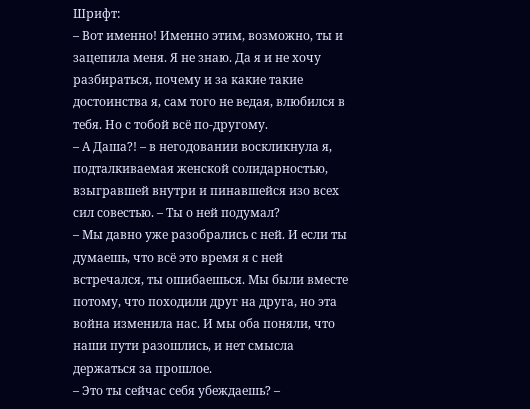Шрифт:
– Вот именно! Именно этим, возможно, ты и зацепила меня. Я не знаю. Да я и не хочу разбираться, почему и за какие такие достоинства я, сам того не ведая, влюбился в тебя. Но с тобой всё по-другому.
– А Даша?! – в негодовании воскликнула я, подталкиваемая женской солидарностью, взыгравшей внутри и пинавшейся изо всех сил совестью. – Ты о ней подумал?
– Мы давно уже разобрались с ней. И если ты думаешь, что всё это время я с ней встречался, ты ошибаешься. Мы были вместе потому, что походили друг на друга, но эта война изменила нас. И мы оба поняли, что наши пути разошлись, и нет смысла держаться за прошлое.
– Это ты сейчас себя убеждаешь? –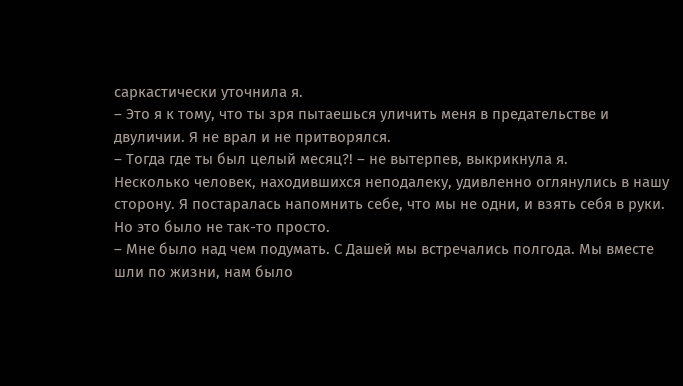саркастически уточнила я.
– Это я к тому, что ты зря пытаешься уличить меня в предательстве и двуличии. Я не врал и не притворялся.
– Тогда где ты был целый месяц?! – не вытерпев, выкрикнула я.
Несколько человек, находившихся неподалеку, удивленно оглянулись в нашу сторону. Я постаралась напомнить себе, что мы не одни, и взять себя в руки. Но это было не так-то просто.
– Мне было над чем подумать. С Дашей мы встречались полгода. Мы вместе шли по жизни, нам было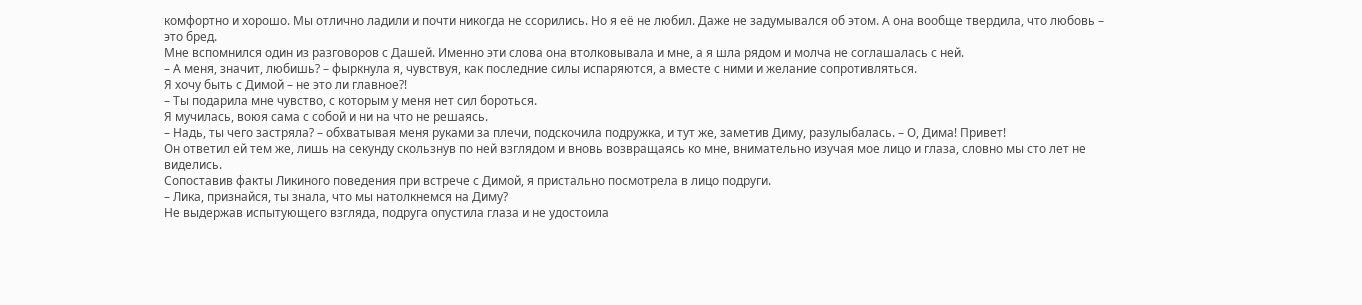комфортно и хорошо. Мы отлично ладили и почти никогда не ссорились. Но я её не любил. Даже не задумывался об этом. А она вообще твердила, что любовь – это бред.
Мне вспомнился один из разговоров с Дашей. Именно эти слова она втолковывала и мне, а я шла рядом и молча не соглашалась с ней.
– А меня, значит, любишь? – фыркнула я, чувствуя, как последние силы испаряются, а вместе с ними и желание сопротивляться.
Я хочу быть с Димой – не это ли главное?!
– Ты подарила мне чувство, с которым у меня нет сил бороться.
Я мучилась, воюя сама с собой и ни на что не решаясь.
– Надь, ты чего застряла? – обхватывая меня руками за плечи, подскочила подружка, и тут же, заметив Диму, разулыбалась. – О, Дима! Привет!
Он ответил ей тем же, лишь на секунду скользнув по ней взглядом и вновь возвращаясь ко мне, внимательно изучая мое лицо и глаза, словно мы сто лет не виделись.
Сопоставив факты Ликиного поведения при встрече с Димой, я пристально посмотрела в лицо подруги.
– Лика, признайся, ты знала, что мы натолкнемся на Диму?
Не выдержав испытующего взгляда, подруга опустила глаза и не удостоила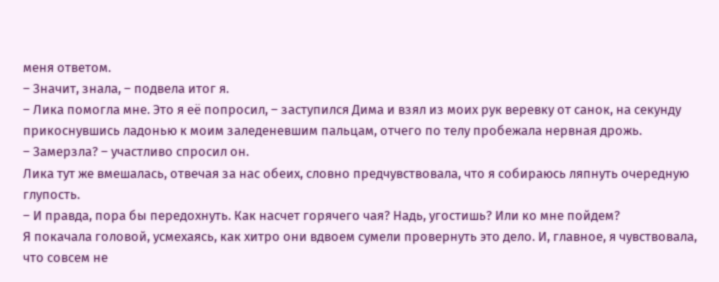меня ответом.
– Значит, знала, – подвела итог я.
– Лика помогла мне. Это я её попросил, – заступился Дима и взял из моих рук веревку от санок, на секунду прикоснувшись ладонью к моим заледеневшим пальцам, отчего по телу пробежала нервная дрожь.
– Замерзла? – участливо спросил он.
Лика тут же вмешалась, отвечая за нас обеих, словно предчувствовала, что я собираюсь ляпнуть очередную глупость.
– И правда, пора бы передохнуть. Как насчет горячего чая? Надь, угостишь? Или ко мне пойдем?
Я покачала головой, усмехаясь, как хитро они вдвоем сумели провернуть это дело. И, главное, я чувствовала, что совсем не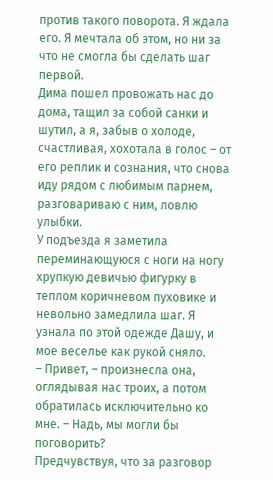против такого поворота. Я ждала его. Я мечтала об этом, но ни за что не смогла бы сделать шаг первой.
Дима пошел провожать нас до дома, тащил за собой санки и шутил, а я, забыв о холоде, счастливая, хохотала в голос – от его реплик и сознания, что снова иду рядом с любимым парнем, разговариваю с ним, ловлю улыбки.
У подъезда я заметила переминающуюся с ноги на ногу хрупкую девичью фигурку в теплом коричневом пуховике и невольно замедлила шаг. Я узнала по этой одежде Дашу, и мое веселье как рукой сняло.
– Привет, – произнесла она, оглядывая нас троих, а потом обратилась исключительно ко мне. – Надь, мы могли бы поговорить?
Предчувствуя, что за разговор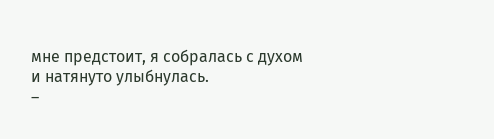мне предстоит, я собралась с духом и натянуто улыбнулась.
–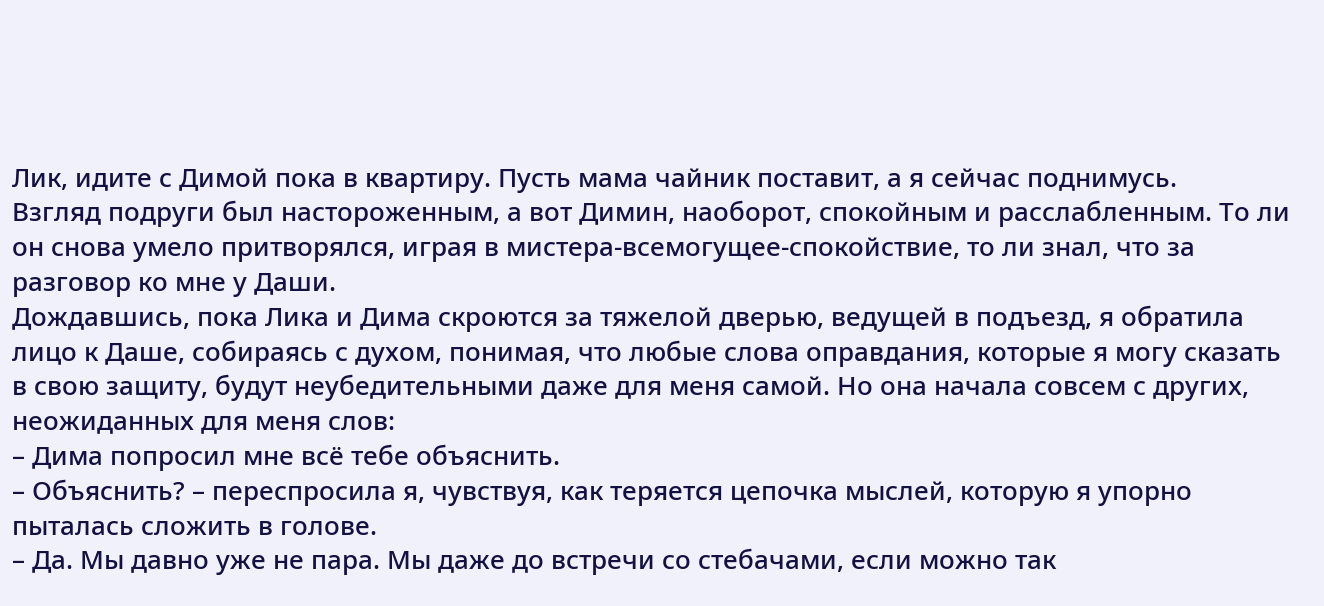Лик, идите с Димой пока в квартиру. Пусть мама чайник поставит, а я сейчас поднимусь.
Взгляд подруги был настороженным, а вот Димин, наоборот, спокойным и расслабленным. То ли он снова умело притворялся, играя в мистера-всемогущее-спокойствие, то ли знал, что за разговор ко мне у Даши.
Дождавшись, пока Лика и Дима скроются за тяжелой дверью, ведущей в подъезд, я обратила лицо к Даше, собираясь с духом, понимая, что любые слова оправдания, которые я могу сказать в свою защиту, будут неубедительными даже для меня самой. Но она начала совсем с других, неожиданных для меня слов:
– Дима попросил мне всё тебе объяснить.
– Объяснить? – переспросила я, чувствуя, как теряется цепочка мыслей, которую я упорно пыталась сложить в голове.
– Да. Мы давно уже не пара. Мы даже до встречи со стебачами, если можно так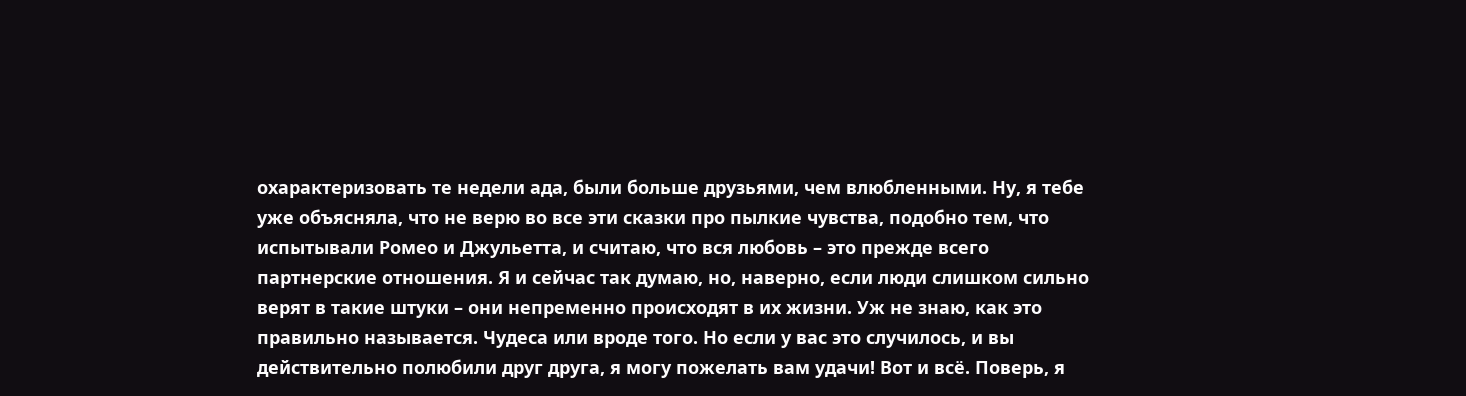охарактеризовать те недели ада, были больше друзьями, чем влюбленными. Ну, я тебе уже объясняла, что не верю во все эти сказки про пылкие чувства, подобно тем, что испытывали Ромео и Джульетта, и считаю, что вся любовь – это прежде всего партнерские отношения. Я и сейчас так думаю, но, наверно, если люди слишком сильно верят в такие штуки – они непременно происходят в их жизни. Уж не знаю, как это правильно называется. Чудеса или вроде того. Но если у вас это случилось, и вы действительно полюбили друг друга, я могу пожелать вам удачи! Вот и всё. Поверь, я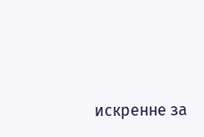искренне за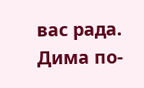вас рада. Дима по-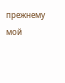прежнему мой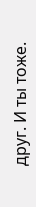друг. И ты тоже.